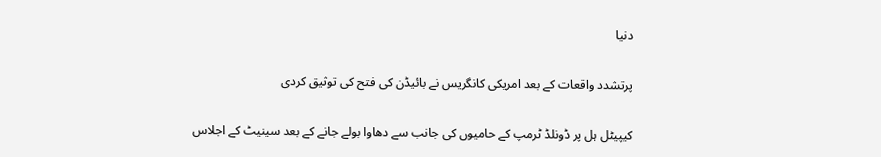دنیا

پرتشدد واقعات کے بعد امریکی کانگریس نے بائیڈن کی فتح کی توثیق کردی

کیپیٹل ہل پر ڈونلڈ ٹرمپ کے حامیوں کی جانب سے دھاوا بولے جانے کے بعد سینیٹ کے اجلاس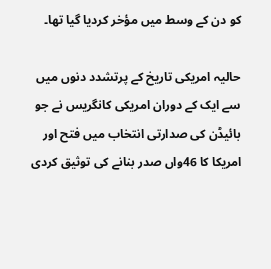کو دن کے وسط میں مؤخر کردیا گیا تھا۔

حالیہ امریکی تاریخ کے پرتشدد دنوں میں سے ایک کے دوران امریکی کانگریس نے جو بائیڈن کی صدارتی انتخاب میں فتح اور امریکا کا 46واں صدر بنانے کی توثیق کردی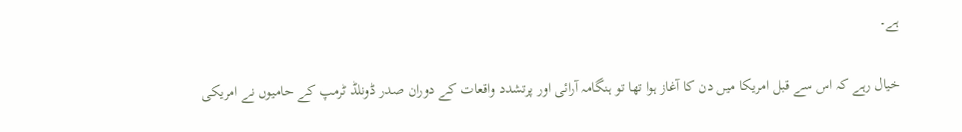ہے۔

خیال رہے کہ اس سے قبل امریکا میں دن کا آغاز ہوا تھا تو ہنگامہ آرائی اور پرتشدد واقعات کے دوران صدر ڈونلڈ ٹرمپ کے حامیوں نے امریکی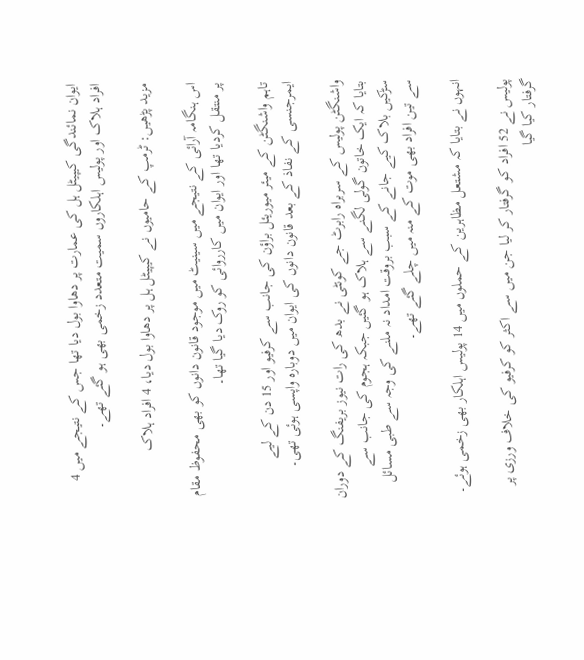ایوان نمائندگی کیپیٹل ہل کی عمارت پر دھاوا بول دیا تھا جس کے نتیجے میں 4 افراد ہلاک اور پولیس اہلکاروں سمیت متعدد زخمی بھی ہو گئے تھے۔

مزید پڑھیں: ٹرمپ کے حامیوں نے کیپیٹل ہل پر دھاوا بول دیا، 4 افراد ہلاک

اس ہنگامہ آرائی کے نتیجے میں سینیٹ میں موجود قانون دانوں کو بھی محفوظ مقام پر منتقل کردیا تھا اور ایوان میں کارروائی کو روک دیا گیا تھا۔

تاہم واشنگٹن کے میئر میوریئل براؤن کی جانب سے کرفیو اور 15 دن کے لیے ایمرجنسی کے نفاذ کے بعد قانون دانوں کی ایوان میں دوبارہ واپسی ہوئی تھی۔

واشنگٹن پولیس کے سربراہ رابرٹ جے کونٹی نے بدھ کی رات نیوز بریفنگ کے دوران بتایا کہ ایک خاتون گولی لگنے سے ہلاک ہو گئیں جبکہ ہجوم کی جانب سے سڑکیں بلاک کیے جانے کے سبب بروقت امداد نہ ملنے کی وجہ سے طبی مسائل سے تین افراد بھی موت کے منہ میں چلے گئے تھے۔

انہوں نے بتایا کہ مشتعل مظاہرین کے حملوں میں 14 پولیس اہلکار بھی زخمی ہوئے۔

پولیس نے 52 افراد کو گرفتار کر لیا جن میں سے اکثر کو کرفیو کی خلاف ورزی پر گرفتار کیا گیا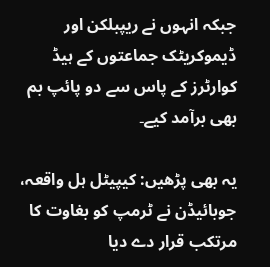جبکہ انہوں نے ریپبلکن اور ڈیموکریٹک جماعتوں کے ہیڈ کوارٹرز کے پاس سے دو پائپ بم بھی برآمد کیے۔

یہ بھی پڑھیں: کیپیٹل ہل واقعہ، جوبائیڈن نے ٹرمپ کو بغاوت کا مرتکب قرار دے دیا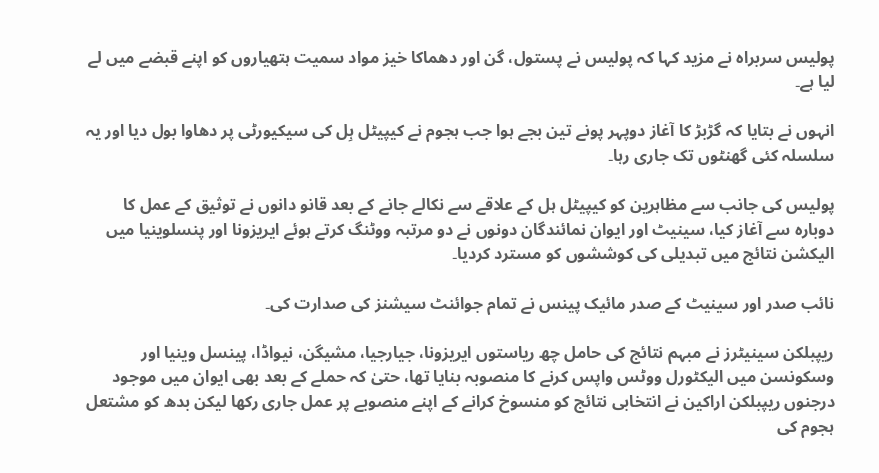پولیس سربراہ نے مزید کہا کہ پولیس نے پستول، گن اور دھماکا خیز مواد سمیت ہتھیاروں کو اپنے قبضے میں لے لیا ہے۔

انہوں نے بتایا کہ گڑبڑ کا آغاز دوپہر پونے تین بجے ہوا جب ہجوم نے کیپیٹل ہِل کی سیکیورٹی پر دھاوا بول دیا اور یہ سلسلہ کئی گھنٹوں تک جاری رہا۔

پولیس کی جانب سے مظاہرین کو کیپیٹل ہل کے علاقے سے نکالے جانے کے بعد قانو دانوں نے توثیق کے عمل کا دوبارہ سے آغاز کیا، سینیٹ اور ایوان نمائندگان دونوں نے دو مرتبہ ووٹنگ کرتے ہوئے ایریزونا اور پنسلوینیا میں الیکشن نتائج میں تبدیلی کی کوششوں کو مسترد کردیا۔

نائب صدر اور سینیٹ کے صدر مائیک پینس نے تمام جوائنٹ سیشنز کی صدارت کی۔

ریپبلکن سینیٹرز نے مبہم نتائج کی حامل چھ ریاستوں ایریزونا، جیارجیا، مشیگن، نیواڈا، پینسل وینیا اور وسکونسن میں الیکٹورل ووٹس واپس کرنے کا منصوبہ بنایا تھا، حتیٰ کہ حملے کے بعد بھی ایوان میں موجود درجنوں ریپبلکن اراکین نے انتخابی نتائج کو منسوخ کرانے کے اپنے منصوبے پر عمل جاری رکھا لیکن بدھ کو مشتعل ہجوم کی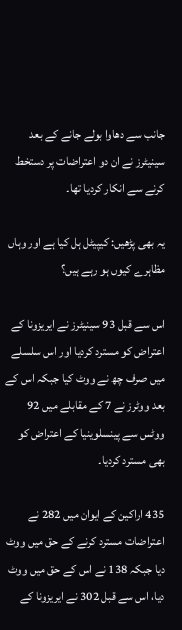جانب سے دھاوا بولے جانے کے بعد سینیٹرز نے ان دو اعتراضات پر دستخط کرنے سے انکار کردیا تھا۔

یہ بھی پڑھیں: کیپیٹل ہل کیا ہے اور وہاں مظاہرے کیوں ہو رہے ہیں؟

اس سے قبل 93 سینیٹرز نے ایریزونا کے اعتراض کو مسترد کردیا اور اس سلسلے میں صرف چھ نے ووٹ کیا جبکہ اس کے بعد ووٹرز نے 7 کے مقابلے میں 92 ووٹس سے پینسلوینیا کے اعتراض کو بھی مسترد کردیا۔

435 اراکین کے ایوان میں 282 نے اعتراضات مسترد کرنے کے حق میں ووٹ دیا جبکہ 138 نے اس کے حق میں ووٹ دیا، اس سے قبل 302 نے ایریزونا کے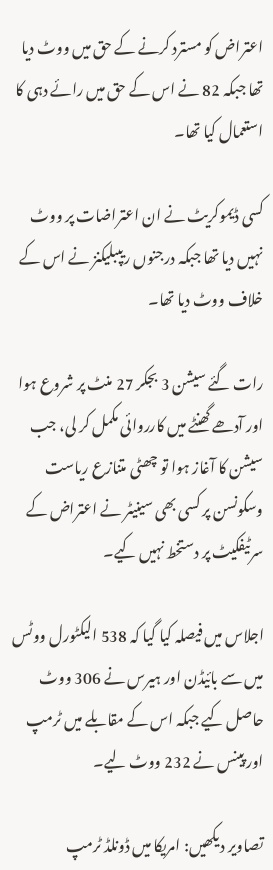اعتراض کو مسترد کرنے کے حق میں ووٹ دیا تھا جبکہ 82 نے اس کے حق میں رائے دہی کا استعمال کیا تھا۔

کسی ڈیموکریٹ نے ان اعتراضات پر ووٹ نہیں دیا تھا جبکہ درجنوں ریپبلیکنز نے اس کے خلاف ووٹ دیا تھا۔

رات گئے سیشن 3 بجکر 27 منٹ پر شروع ہوا اور آدھے گھنٹے میں کارروائی مکمل کر لی، جب سیشن کا آغاز ہوا تو چھٹی متنازع ریاست وسکونسن پر کسی بھی سینیٹر نے اعتراض کے سرٹیفکیٹ پر دستخط نہیں کیے۔

اجلاس میں فیصلہ کیا گیا کہ 538 الیکٹورل ووٹس میں سے بائیڈن اور ہیرس نے 306 ووٹ حاصل کیے جبکہ اس کے مقابلے میں ٹرمپ اور پینس نے 232 ووٹ لیے۔

تصاویر دیکھیں: امریکا میں ڈونلڈ ٹرمپ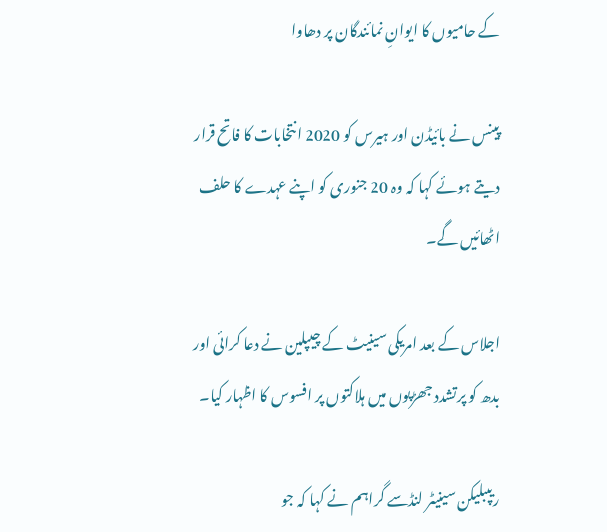کے حامیوں کا ایوانِ نمائندگان پر دھاوا

پینس نے بائیڈن اور ہیرس کو 2020 انتخابات کا فاتح قرار دیتے ہوئے کہا کہ وہ 20 جنوری کو اپنے عہدے کا حلف اٹھائیں گے۔

اجلاس کے بعد امریکی سینیٹ کے چیپلین نے دعا کرائی اور بدھ کو پرتشدد جھڑپوں میں ہلاکتوں پر افسوس کا اظہار کیا۔

ریپبلیکن سینیٹر لنڈسے گراہم نے کہا کہ جو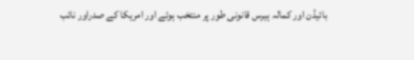بائیڈن اور کمالہ ہیرس قانونی طور پر منتخب ہوئے اور امریکا کے صدراور نائب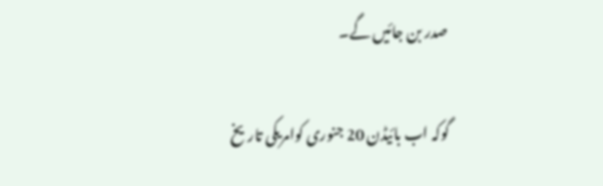صدر بن جائیں گے۔

گوکہ اب بائیڈن 20 جنوری کوامریکی تاریخ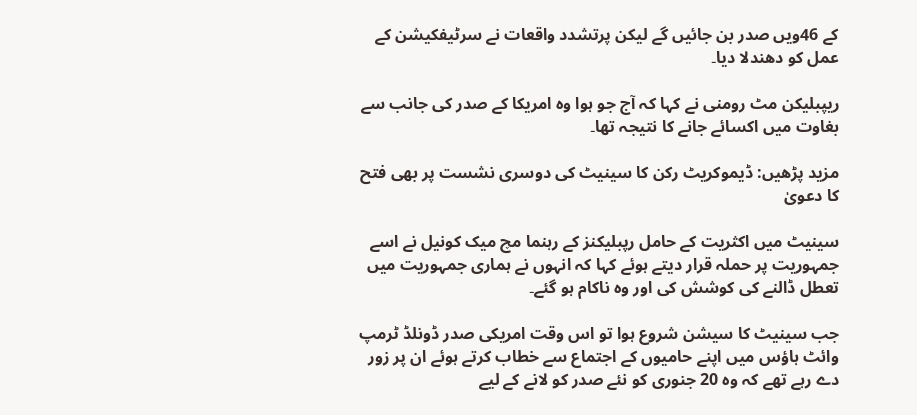کے 46ویں صدر بن جائیں گے لیکن پرتشدد واقعات نے سرٹیفکیشن کے عمل کو دھندلا دیا۔

ریپبلیکن مٹ رومنی نے کہا کہ آج جو ہوا وہ امریکا کے صدر کی جانب سے بغاوت میں اکسائے جانے کا نتیجہ تھا۔

مزید پڑھیں: ڈیموکریٹ رکن کا سینیٹ کی دوسری نشست پر بھی فتح کا دعویٰ

سینیٹ میں اکثریت کے حامل رپبلیکنز کے رہنما مچ میک کونیل نے اسے جمہوریت پر حملہ قرار دیتے ہوئے کہا کہ انہوں نے ہماری جمہوریت میں تعطل ڈالنے کی کوشش کی اور وہ ناکام ہو گئے۔

جب سینیٹ کا سیشن شروع ہوا تو اس وقت امریکی صدر ڈونلڈ ٹرمپ وائٹ ہاؤس میں اپنے حامیوں کے اجتماع سے خطاب کرتے ہوئے ان پر زور دے رہے تھے کہ وہ 20 جنوری کو نئے صدر کو لانے کے لیے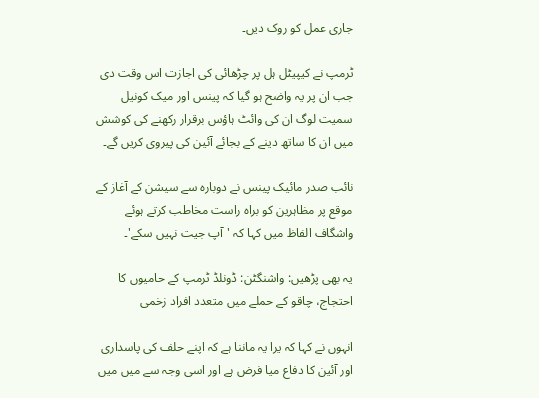جاری عمل کو روک دیں۔

ٹرمپ نے کیپیٹل ہل پر چڑھائی کی اجازت اس وقت دی جب ان پر یہ واضح ہو گیا کہ پینس اور میک کونیل سمیت لوگ ان کی وائٹ ہاؤس برقرار رکھنے کی کوشش میں ان کا ساتھ دینے کے بجائے آئین کی پیروی کریں گے۔

نائب صدر مائیک پینس نے دوبارہ سے سیشن کے آغاز کے موقع پر مظاہرین کو براہ راست مخاطب کرتے ہوئے واشگاف الفاظ میں کہا کہ 'آپ جیت نہیں سکے'۔

یہ بھی پڑھیں: واشنگٹن: ڈونلڈ ٹرمپ کے حامیوں کا احتجاج، چاقو کے حملے میں متعدد افراد زخمی

انہوں نے کہا کہ یرا یہ ماننا ہے کہ اپنے حلف کی پاسداری اور آئین کا دفاع میا فرض ہے اور اسی وجہ سے میں میں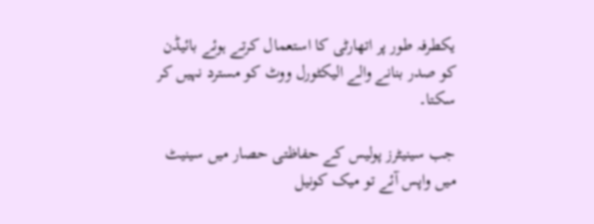یکطرفہ طور پر اتھارٹی کا استعمال کرتے ہوئے بائیڈن کو صدر بنانے والے الیکٹورل ووٹ کو مسترد نہیں کر سکتا۔

جب سینیٹرز پولیس کے حفاظتی حصار میں سینیٹ میں واپس آئے تو میک کونیل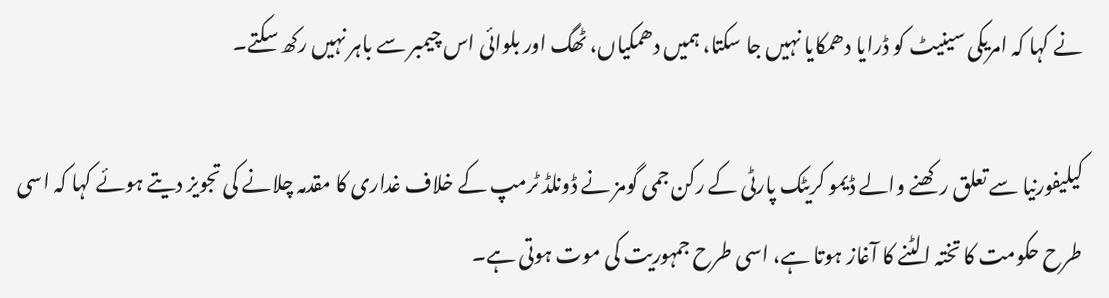نے کہا کہ امریکی سینیٹ کو ڈرایا دھمکایا نہیں جا سکتا، ہمیں دھمکیاں، ٹھگ اور بلوائی اس چیمبر سے باہر نہیں رکھ سکتے۔

کیلیفورنیا سے تعلق رکھنے والے ڈیمو کریٹک پارٹی کے رکن جمی گومز نے ڈونلڈ ٹرمپ کے خلاف غداری کا مقدمہ چلانے کی تجویز دیتے ہوئے کہا کہ اسی طرح حکومت کا تختہ الٹنے کا آغاز ہوتا ہے، اسی طرح جمہوریت کی موت ہوتی ہے۔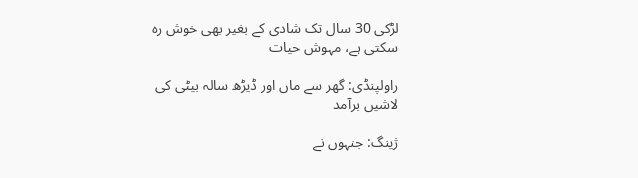لڑکی 30 سال تک شادی کے بغیر بھی خوش رہ سکتی ہے، مہوش حیات

راولپنڈی: گھر سے ماں اور ڈیڑھ سالہ بیٹی کی لاشیں برآمد

ژینگ: جنہوں نے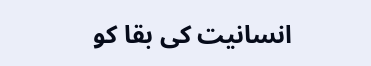انسانیت کی بقا کو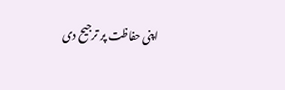اپنی حفاظت پر ترجیح دی